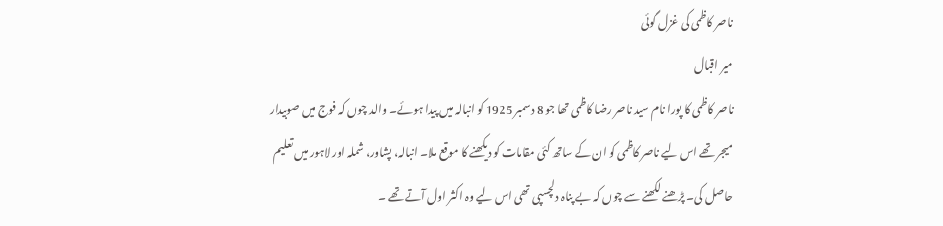ناصر کاظمی کی غزل گوئی
میر اقبال
ناصر کاظمی کا پورا نام سید ناصر رضا کاظمی تھا جو 8 دسمبر 1925 کو انبالہ میں پیدا ہوئے۔ والد چوں کہ فوج میں صوبیدار میجر تھے اس لیے ناصر کاظمی کو ان کے ساتھ کئی مقامات کو دیکھنے کا موقع ملا۔ انبالہ، پشاور، شملہ اور لاہور میں تعلیم حاصل کی۔ پڑھنے لکھنے سے چوں کہ بے پناہ دلچسپی تھی اس لیے وہ اکثر اول آتے تھے ۔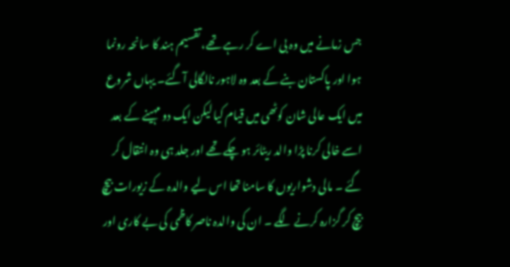جس زمانے میں وہ بی اے کر رہے تھے، تقسیم ہند کا سانحہ رونما ہوا اور پاکستان بنے کے بعد وہ لاہور نالگالی آگئے۔ یہاں شروع میں ایک عالی شان کوٹھی میں قیام کیا لیکن ایک دو مہینے کے بعد اسے خالی کرنا پڑا والد ریٹائر ہو چکے تھے اور جلد ہی وہ انتقال کر گئے ۔ مالی دشواریوں کا سامنا تھا اس لیے والدہ کے زیورات بیچ بیچ کر گزارہ کرنے لگے ۔ ان کی والدہ ناصر کاظمی کی بے کاری اور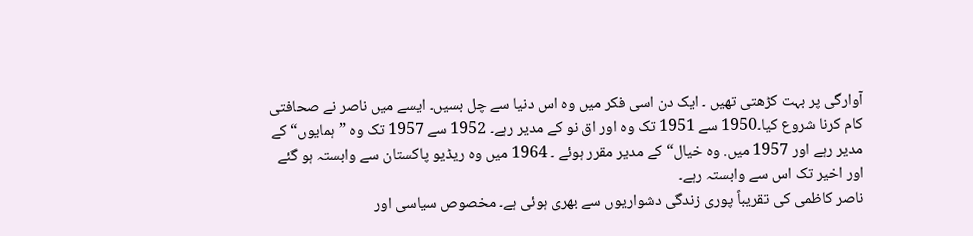آوارگی پر بہت کڑھتی تھیں ۔ ایک دن اسی فکر میں وہ اس دنیا سے چل بسیں۔ ایسے میں ناصر نے صحافتی کام کرنا شروع کیا۔1950 سے 1951 تک وہ اور اق نو کے مدیر رہے۔ 1952 سے 1957 تک وہ ”ہمایوں“ کے مدیر رہے اور 1957 میں. وہ خیال“ کے مدیر مقرر ہوئے ۔ 1964 میں وہ ریڈیو پاکستان سے وابستہ ہو گئے اور اخیر تک اس سے وابستہ رہے۔
ناصر کاظمی کی تقریباً پوری زندگی دشواریوں سے بھری ہوئی ہے۔ مخصوص سیاسی اور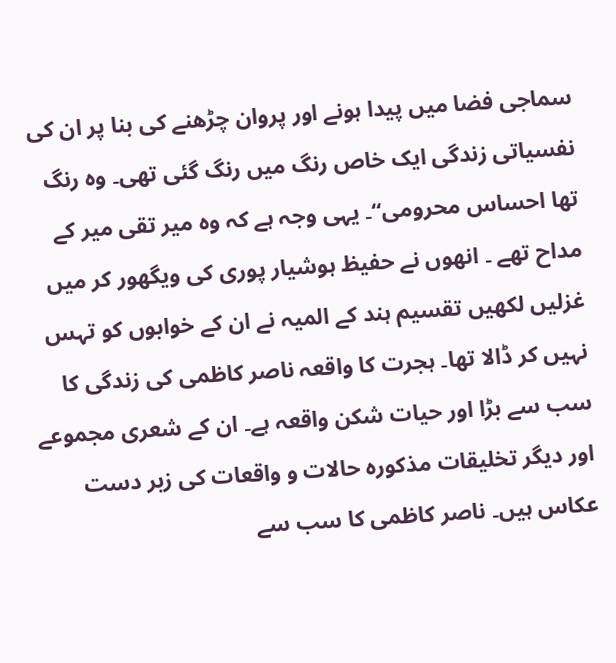سماجی فضا میں پیدا ہونے اور پروان چڑھنے کی بنا پر ان کی نفسیاتی زندگی ایک خاص رنگ میں رنگ گئی تھی۔ وہ رنگ تھا احساس محرومی“۔ یہی وجہ ہے کہ وہ میر تقی میر کے مداح تھے ۔ انھوں نے حفیظ ہوشیار پوری کی ویگھور کر میں غزلیں لکھیں تقسیم ہند کے المیہ نے ان کے خوابوں کو تہس نہیں کر ڈالا تھا۔ ہجرت کا واقعہ ناصر کاظمی کی زندگی کا سب سے بڑا اور حیات شکن واقعہ ہے۔ ان کے شعری مجموعے اور دیگر تخلیقات مذکورہ حالات و واقعات کی زبر دست عکاس ہیں۔ ناصر کاظمی کا سب سے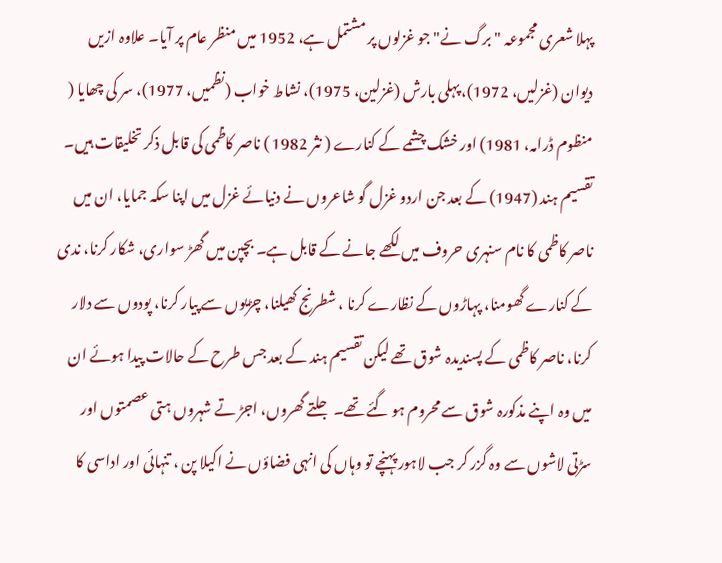پہلا شعری مجموعہ "برگ نے" جو غزلوں پر مشتمل ہے، 1952 میں منظر عام پر آیا۔ علاوہ ازیں دیوان (غزلیں، 1972)، پہلی بارش (غزلین، 1975)، نشاط خواب (نظمیں، 1977)، سر کی چھایا ( منظوم ڈرامہ، 1981) اور خشک چشمے کے کنارے ( نثر 1982 ) ناصر کاظمی کی قابل ذکر تخلیقات ہیں۔
تقسیم ہند (1947) کے بعد جن اردو غزل گو شاعروں نے دنیائے غزل میں اپنا سکہ جمایا، ان میں ناصر کاظمی کا نام سنہری حروف میں لکھے جانے کے قابل ہے۔ بچپن میں گھڑ سواری، شکار کرنا، ندی کے کنارے گھومنا، پہاڑوں کے نظارے کرنا ، شطرنج کھیلنا، چڑیوں سے پیار کرنا، پودوں سے دلار کرنا، ناصر کاظمی کے پسندیدہ شوق تھے لیکن تقسیم ہند کے بعد جس طرح کے حالات پیدا ہوئے ان میں وہ اپنے مذکورہ شوق سے محروم ہو گئے تھے۔ جلتے گھروں، اجڑ تے شہروں ہتی عصمتوں اور سڑتی لاشوں سے وہ گزر کر جب لاہور پہنچے تو وہاں کی انہی فضاؤں نے اکیلا پن ، تنہائی اور اداسی کا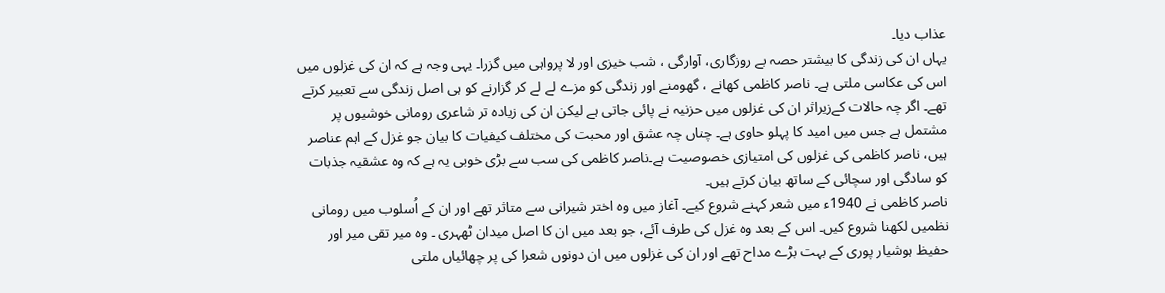عذاب دیا۔
یہاں ان کی زندگی کا بیشتر حصہ بے روزگاری، آوارگی ، شب خیزی اور لا پرواہی میں گزرا۔ یہی وجہ ہے کہ ان کی غزلوں میں اس کی عکاسی ملتی ہے۔ ناصر کاظمی کھانے ، گھومنے اور زندگی کو مزے لے لے کر گزارنے کو ہی اصل زندگی سے تعبیر کرتے تھے۔ اگر چہ حالات کےزیراثر ان کی غزلوں میں حزنیہ نے پائی جاتی ہے لیکن ان کی زیادہ تر شاعری رومانی خوشیوں پر مشتمل ہے جس میں امید کا پہلو حاوی ہے۔ چناں چہ عشق اور محبت کی مختلف کیفیات کا بیان جو غزل کے اہم عناصر ہیں، ناصر کاظمی کی غزلوں کی امتیازی خصوصیت ہے۔ناصر کاظمی کی سب سے بڑی خوبی یہ ہے کہ وہ عشقیہ جذبات کو سادگی اور سچائی کے ساتھ بیان کرتے ہیں۔
ناصر کاظمی نے 1940ء میں شعر کہنے شروع کیے۔ آغاز میں وہ اختر شیرانی سے متاثر تھے اور ان کے اُسلوب میں رومانی نظمیں لکھنا شروع کیں۔ اس کے بعد وہ غزل کی طرف آئے، جو بعد میں ان کا اصل میدان ٹھہری ۔ وہ میر تقی میر اور حفیظ ہوشیار پوری کے بہت بڑے مداح تھے اور ان کی غزلوں میں ان دونوں شعرا کی پر چھائیاں ملتی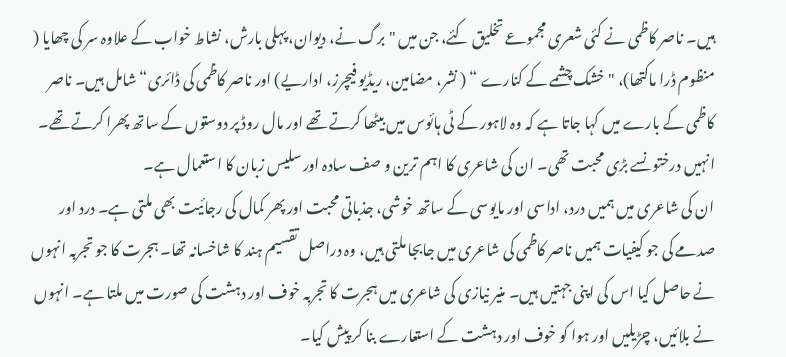ہیں۔ ناصر کاظمی نے کئی شعری مجموعے تخلیق کئے، جن میں "برگ نے، دیوان، پہلی بارش، نشاط خواب کے علاوہ سر کی چھایا ( منظوم ڈرا ماکتھا)، "خشک چشمے کے کنارے “ ( نشر، مضامین، ریڈیو فیچرز، اداریے) اور ناصر کاظمی کی ڈائری“ شامل ہیں۔ ناصر کاظمی کے بارے میں کہا جاتا ہے کہ وہ لاہور کے ٹی ہائوس میں بیٹھا کرتے تھے اور مال روڈ پر دوستوں کے ساتھ پھرا کرتے تھے۔ انہیں درختو نسے بڑی محبت تھی۔ ان کی شاعری کا اہم ترین و صف سادہ اور سلیس زبان کا استعمال ہے۔
ان کی شاعری میں ہمیں درد، اداسی اور مایوسی کے ساتھ خوشی، جذباتی محبت اور پھر کمال کی رجائیت بھی ملتی ہے۔ درد اور صدمے کی جو کیفیات ہمیں ناصر کاظمی کی شاعری میں جابجا ملتی ہیں، وہ دراصل تقسیم ہند کا شاخسانہ تھا۔ ہجرت کا جو تجربہ انہوں نے حاصل کیا اس کی اپنی جہتیں ہیں۔ منیر نیازی کی شاعری میں ہجرت کا تجربہ خوف اور دہشت کی صورت میں ملتا ہے۔ انہوں نے بلائیں، چڑیلیں اور ہوا کو خوف اور دہشت کے استعارے بنا کر پیش کیا۔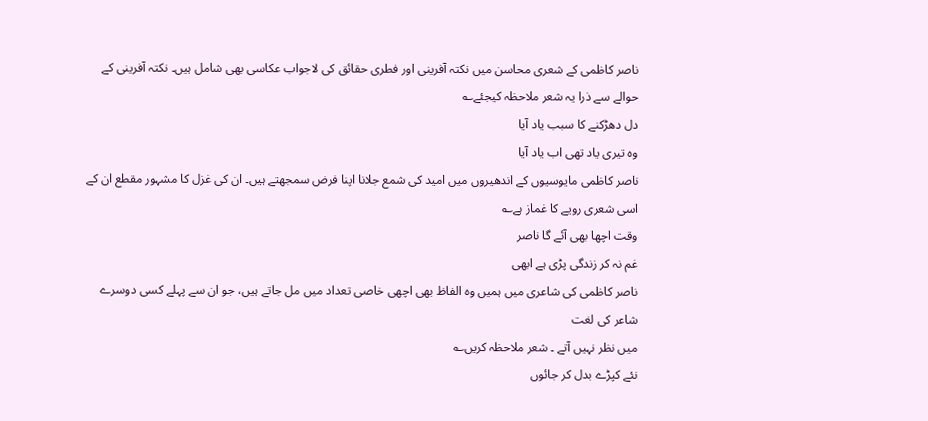ناصر کاظمی کے شعری محاسن میں نکتہ آفرینی اور فطری حقائق کی لاجواب عکاسی بھی شامل ہیں۔ نکتہ آفرینی کے حوالے سے ذرا یہ شعر ملاحظہ کیجئے؎
دل دھڑکنے کا سبب یاد آیا
وہ تیری یاد تھی اب یاد آیا
ناصر کاظمی مایوسیوں کے اندھیروں میں امید کی شمع جلانا اپنا فرض سمجھتے ہیں۔ ان کی غزل کا مشہور مقطع ان کے اسی شعری رویے کا غماز ہے؎
وقت اچھا بھی آئے گا ناصر
غم نہ کر زندگی پڑی ہے ابھی
ناصر کاظمی کی شاعری میں ہمیں وہ الفاظ بھی اچھی خاصی تعداد میں مل جاتے ہیں، جو ان سے پہلے کسی دوسرے شاعر کی لغت
میں نظر نہیں آتے ۔ شعر ملاحظہ کریں؎
نئے کپڑے بدل کر جائوں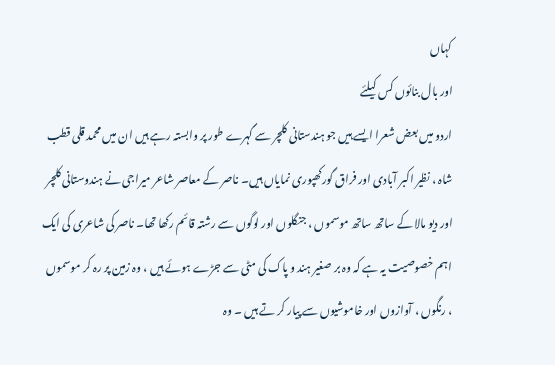کہاں
اور بال بنائوں کس کیلئے
اردو میں بعض شعرا ایسے ہیں جو ہندستانی کلچر سے گہرے طور پر وابستہ رہے ہیں ان میں محمد قلی قطب شاہ ، نظیر اکبر آبادی اور فراق گورکھپوری نمایاں ہیں۔ ناصر کے معاصر شاعر میراجی نے ہندوستانی کلچر اور دیو مالا کے ساتھ ساتھ موسموں ، جنگلوں اور لوگوں سے رشتہ قائم رکھا تھا۔ ناصر کی شاعری کی ایک اہم خصوصیت یہ ہے کہ وہ بر صغیر ہند و پاک کی مٹی سے جڑے ہوئے ہیں ، وہ زمین پر رہ کر موسموں ، رنگوں ، آوازوں اور خاموشیوں سے پیار کر تے ہیں ۔ وہ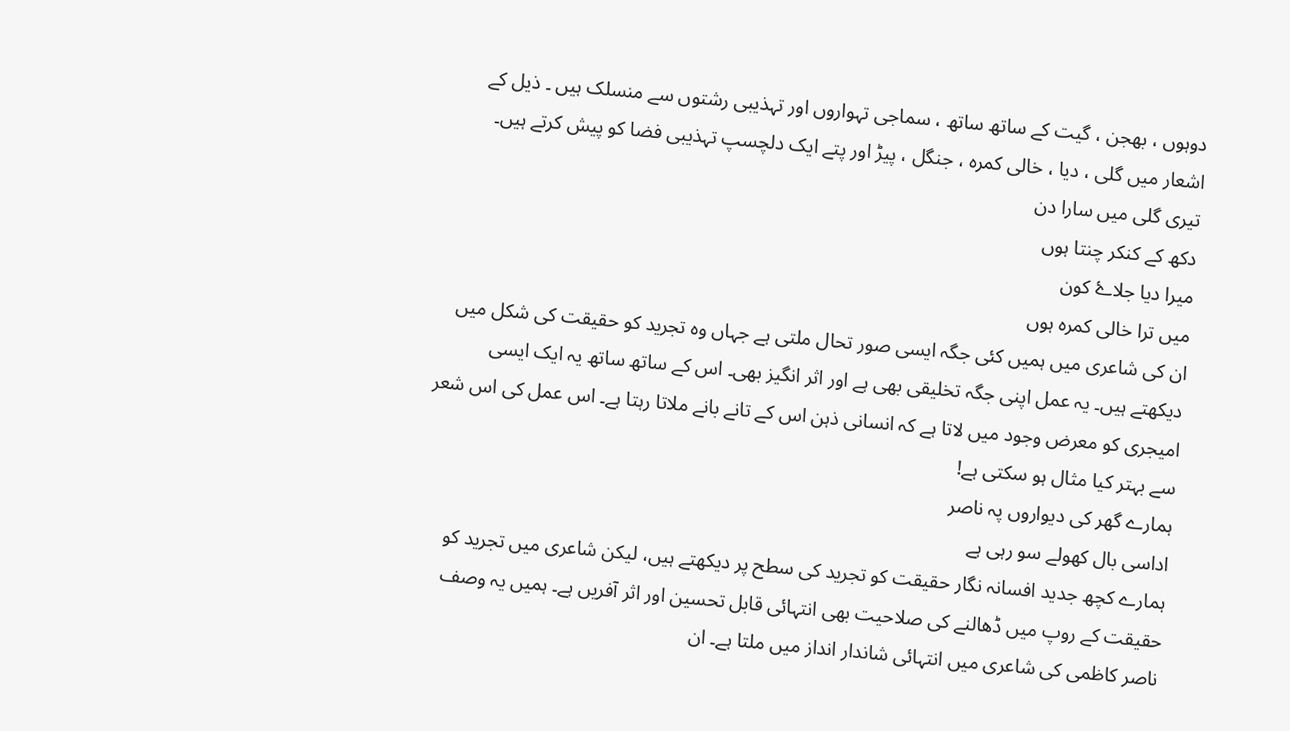دوہوں ، بھجن ، گیت کے ساتھ ساتھ ، سماجی تہواروں اور تہذیبی رشتوں سے منسلک ہیں ۔ ذیل کے اشعار میں گلی ، دیا ، خالی کمرہ ، جنگل ، پیڑ اور پتے ایک دلچسپ تہذیبی فضا کو پیش کرتے ہیں۔
تیری گلی میں سارا دن
دکھ کے کنکر چنتا ہوں
میرا دیا جلاۓ کون
میں ترا خالی کمرہ ہوں
ان کی شاعری میں ہمیں کئی جگہ ایسی صور تحال ملتی ہے جہاں وہ تجرید کو حقیقت کی شکل میں دیکھتے ہیں۔ یہ عمل اپنی جگہ تخلیقی بھی ہے اور اثر انگیز بھی۔ اس کے ساتھ ساتھ یہ ایک ایسی امیجری کو معرض وجود میں لاتا ہے کہ انسانی ذہن اس کے تانے بانے ملاتا رہتا ہے۔ اس عمل کی اس شعر سے بہتر کیا مثال ہو سکتی ہے!
ہمارے گھر کی دیواروں پہ ناصر
اداسی بال کھولے سو رہی ہے
ہمارے کچھ جدید افسانہ نگار حقیقت کو تجرید کی سطح پر دیکھتے ہیں، لیکن شاعری میں تجرید کو حقیقت کے روپ میں ڈھالنے کی صلاحیت بھی انتہائی قابل تحسین اور اثر آفریں ہے۔ ہمیں یہ وصف ناصر کاظمی کی شاعری میں انتہائی شاندار انداز میں ملتا ہے۔ ان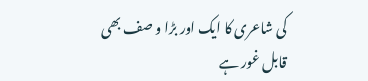کی شاعری کا ایک اور بڑا و صف بھی قابل غور ہے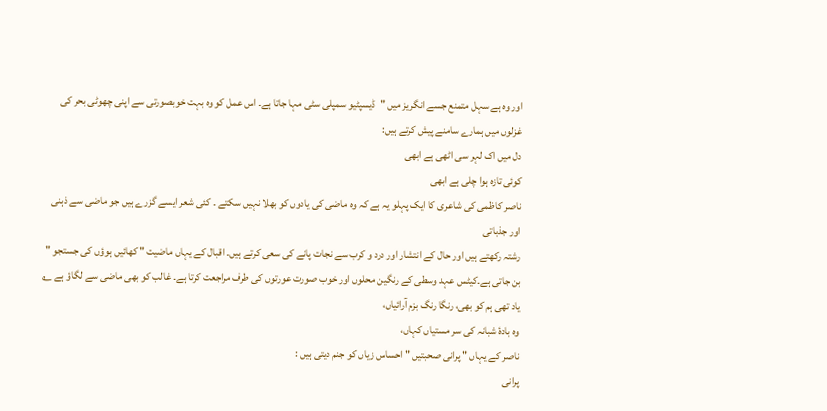اور وہ ہے سہل متمنع جسے انگریز میں "ڈیسپٹیو سمپلی سٹی مہا جاتا ہے۔ اس عمل کو وہ بہت خوبصورتی سے اپنی چھوٹی بحر کی غزلوں میں ہمارے سامنے پیش کرتے ہیں:
دل میں اک لہر سی اٹھی ہے ابھی
کوئی تازہ ہوا چلی ہے ابھی
ناصر کاظمی کی شاعری کا ایک پہلو یہ ہے کہ وہ ماضی کی یادوں کو بھلا نہیں سکتے ۔ کئی شعر ایسے گزرے ہیں جو ماضی سے ذہنی اور جذباتی
رشتہ رکھتے ہیں اور حال کے انتشار اور درد و کرب سے نجات پانے کی سعی کرتے ہیں۔ اقبال کے یہاں ماضیت " کھائیں ہوؤں کی جستجو " بن جاتی ہے۔کیٹس عہد وسطی کے رنگین محلوں اور خوب صورت عورتوں کی طرف مراجعت کرتا ہے۔ غالب کو بھی ماضی سے لگاؤ ہے ؎
یاد تھی ہم کو بھی، رنگا رنگ بزم آرائیاں،
وہ بادۂ شبانہ کی سر مستیاں کہاں،
ناصر کے یہاں " پرانی صحبتیں " احساس زیاں کو جنم دیتی ہیں :
پرانی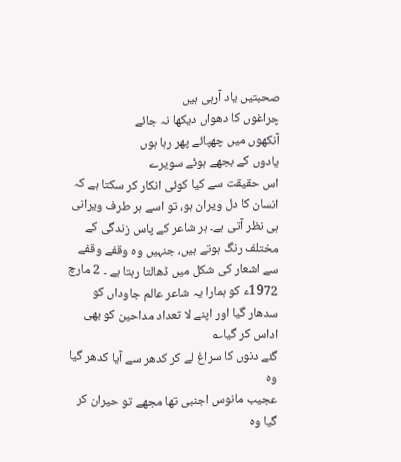صحبتیں یاد آرہی ہیں
چراغوں کا دھواں دیکھا نہ جائے
آنکھوں میں چھپائے پھر رہا ہوں
یادوں کے بجھے ہوئے سویرے
اس حقیقت سے کیا کوئی انکار کر سکتا ہے کہ انسان کا دل ویران ہو، تو اسے ہر طرف ویرانی ہی نظر آتی ہے۔ ہر شاعر کے پاس زندگی کے مختلف رنگ ہوتے ہیں، جنہیں وہ وقفے وقفے سے اشعار کی شکل میں ڈھالتا رہتا ہے ۔ 2 مارچ 1972ء کو ہمارا یہ شاعر عالم جاوداں کو سدھار گیا اور اپنے لا تعداد مداحین کو بھی اداس کر گیا؎
گئے دنوں کا سراغ لے کر کدھر سے آیا کدھر گیا وہ
عجیب مانوس اجنبی تھا مجھے تو حیران کر گیا وہ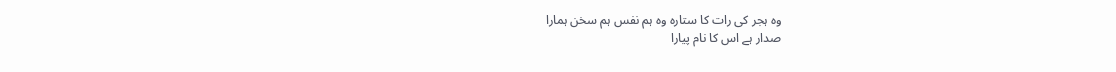وہ ہجر کی رات کا ستارہ وہ ہم نفس ہم سخن ہمارا
صدار ہے اس کا نام پیارا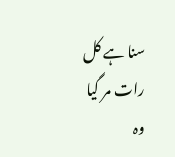سنا ہے کل رات مر گیا وہ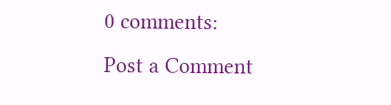0 comments:
Post a Comment